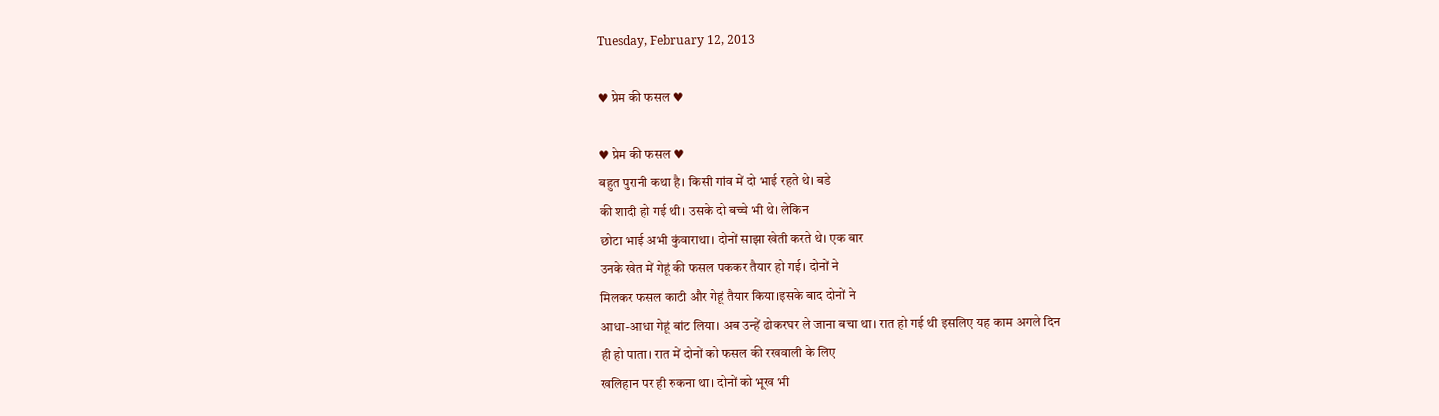Tuesday, February 12, 2013

♥ प्रेम की फसल ♥

♥ प्रेम की फसल ♥
बहुत पुरानी कथा है। किसी गांव में दो भाई रहते थे। बडे
की शादी हो गई थी। उसके दो बच्चे भी थे। लेकिन
छोटा भाई अभी कुंवाराथा। दोनों साझा खेती करते थे। एक बार
उनके खेत में गेहूं की फसल पककर तैयार हो गई। दोनों ने
मिलकर फसल काटी और गेहूं तैयार किया।इसके बाद दोनों ने
आधा-आधा गेहूं बांट लिया। अब उन्हें ढोकरघर ले जाना बचा था। रात हो गई थी इसलिए यह काम अगले दिन
ही हो पाता। रात में दोनों को फसल की रखवाली के लिए
खलिहान पर ही रुकना था। दोनों को भूख भी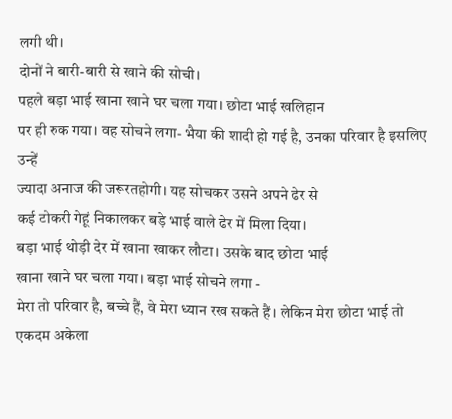लगी थी।
दोनों ने बारी-बारी से खाने की सोची।
पहले बड़ा भाई खाना खाने घर चला गया। छोटा भाई खलिहान
पर ही रुक गया। वह सोचने लगा- भैया की शादी हो गई है, उनका परिवार है इसलिए उन्हें
ज्यादा अनाज की जरूरतहोगी। यह सोचकर उसने अपने ढेर से
कई टोकरी गेहूं निकालकर बड़े भाई वाले ढेर में मिला दिया।
बड़ा भाई थोड़ी देर में खाना खाकर लौटा। उसके बाद छोटा भाई
खाना खाने घर चला गया। बड़ा भाई सोचने लगा -
मेरा तो परिवार है, बच्चे हैं, वे मेरा ध्यान रख सकते हैं। लेकिन मेरा छोटा भाई तो एकदम अकेला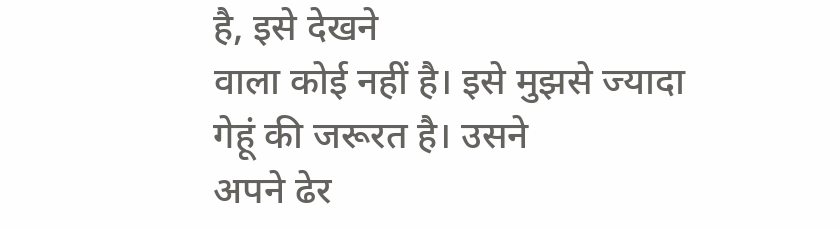है, इसे देखने
वाला कोई नहीं है। इसे मुझसे ज्यादा गेहूं की जरूरत है। उसने
अपने ढेर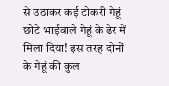से उठाकर कई टोकरी गेहूं छोटे भाईवाले गेहूं के ढेर में
मिला दिया! इस तरह दोनों के गेहूं की कुल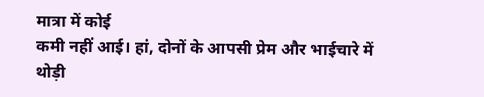मात्रा में कोई
कमी नहीं आई। हां, दोनों के आपसी प्रेम और भाईचारे में
थोड़ी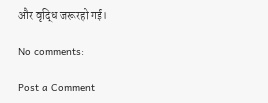और वृद्धि जरूरहो गई।

No comments:

Post a Comment